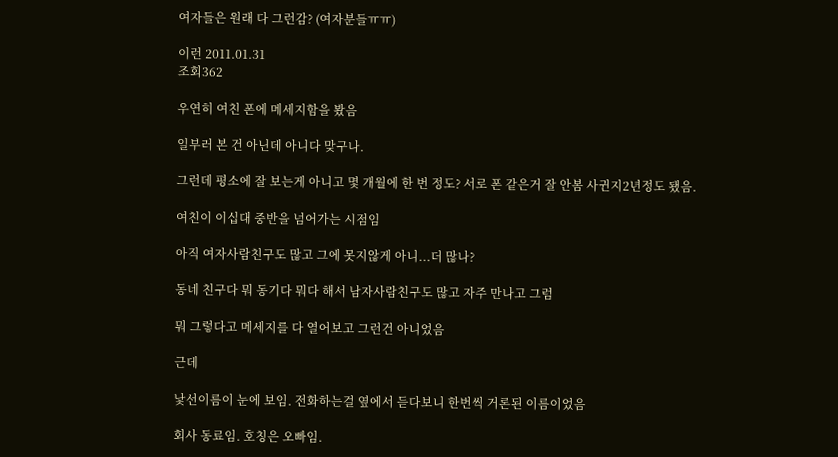여자들은 원래 다 그런감? (여자분들ㅠㅠ)

이런 2011.01.31
조회362

우연히 여친 폰에 메세지함을 봤음

일부러 본 건 아닌데 아니다 맞구나.

그런데 평소에 잘 보는게 아니고 몇 개월에 한 번 정도? 서로 폰 같은거 잘 안봄 사귄지2년정도 됐음.

여친이 이십대 중반을 넘어가는 시점임

아직 여자사람친구도 많고 그에 못지않게 아니...더 많나?

동네 친구다 뭐 동기다 뭐다 해서 남자사람친구도 많고 자주 만나고 그럼

뭐 그렇다고 메세지를 다 열어보고 그런건 아니었음

근데

낯선이름이 눈에 보임. 전화하는걸 옆에서 듣다보니 한번씩 거론된 이름이었음

회사 동료임. 호칭은 오빠임.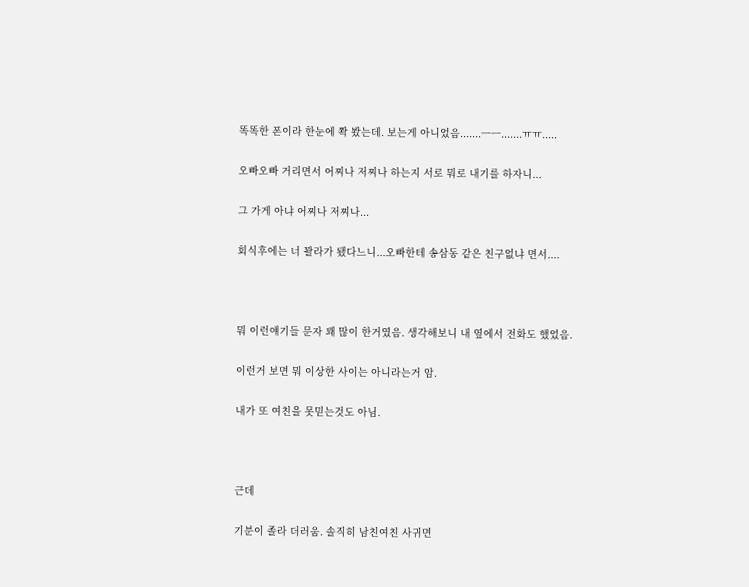똑똑한 폰이라 한눈에 쫙 봤는데. 보는게 아니었음.......ㅡㅡ.......ㅠㅠ.....

오빠오빠 거리면서 어찌나 저찌나 하는지 서로 뭐로 내기를 하자니...

그 가게 아냐 어찌나 저찌나...

회식후에는 너 꽐라가 됐다느니...오빠한테 송삼동 같은 친구없냐 면서....



뭐 이런얘기들 문자 꽤 많이 한거였음. 생각해보니 내 옆에서 전화도 했었음.

이런거 보면 뭐 이상한 사이는 아니라는거 암.

내가 또 여친을 못믿는것도 아님.



근데

기분이 졸라 더러움. 솔직히 남친여친 사귀면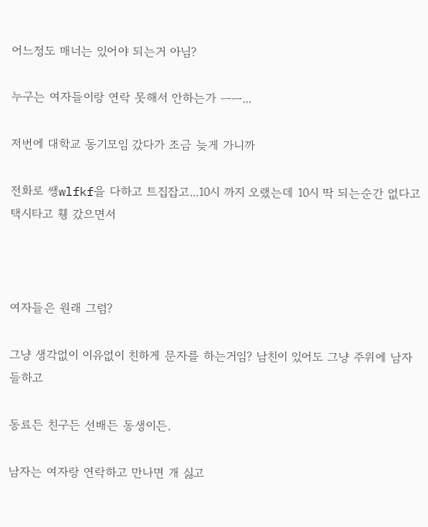어느정도 매너는 있어야 되는거 아님?

누구는 여자들이랑 연락 못해서 안하는가 ㅡㅡ...

저번에 대학교 동기모임 갔다가 조금 늦게 가니까

전화로 쌩wlfkf을 다하고 트집잡고...10시 까지 오랬는데 10시 딱 되는순간 없다고 택시타고 휑 갔으면서



여자들은 원래 그럼?

그냥 생각없이 이유없이 친하게 문자를 하는거임? 남친이 있어도 그냥 주위에 남자들하고

동료든 친구든 선배든 동생이든.

남자는 여자랑 연락하고 만나면 개 싫고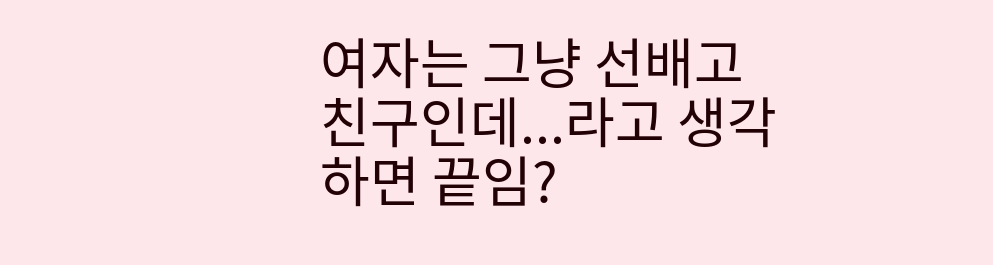여자는 그냥 선배고 친구인데...라고 생각하면 끝임?